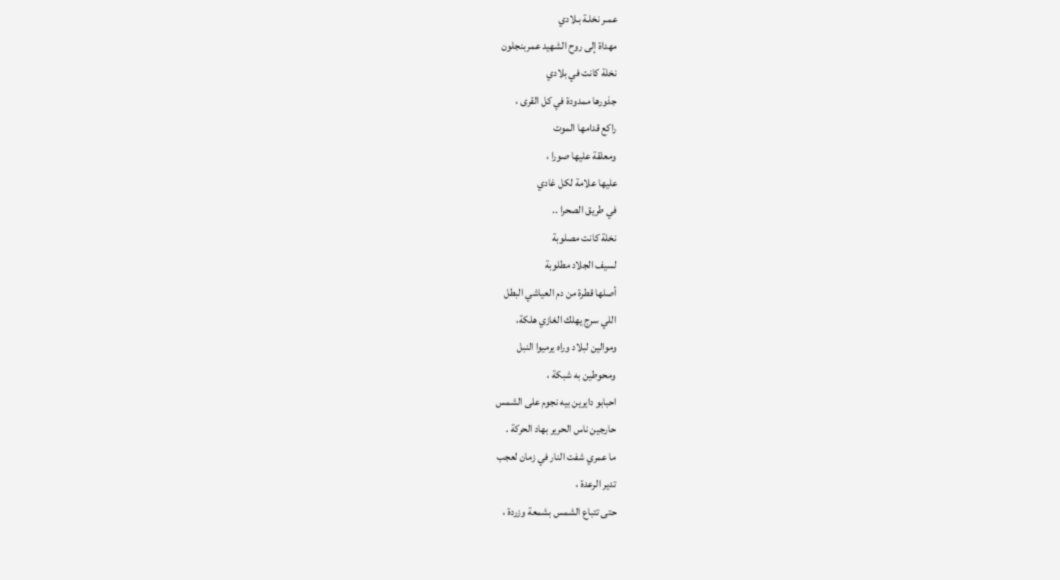عمـر نخلـة بـلادي
مهداة إلى روح الشهيد عمربنجلون
نخلة كانت في بلادي
جذورها ممدودة في كل القرى ،
راكع قدامها الموت
ومعلقة عليها صورا ،
عليها علامة لكل غادي
في طريق الصحرا ..
نخلة كانت مصلوبة
لسيف الجلاد مطلوبة
أصلها قطرة من دم العياشي البطل
اللي سرج يهلك الغازي هلكة،
وموالين لبلاد وراه يرميوا النبل
ومحوطين به شبكة ،
احبابو دايرين بيه نجوم على الشمس
حارجين ناس الحرير بهاد الحركة .
ما عمري شفت النار في زمان لعجب
تدير الرعدة ،
حتى تتباع الشمس بشمعة وزردة ،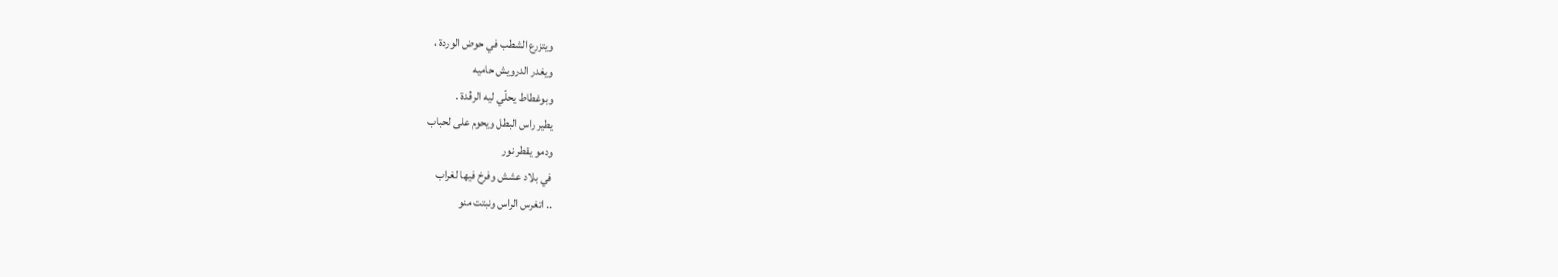ويتزرع الشطب في حوض الوردة ،
ويغدر الدرويش حاميه
وبوغطاط يحلّي ليه الرڤدة .
يطير راس البطل ويحوم على لحباب
ودمو يقطر نور
في بلاد عشش وفرخ فيها لغراب
.. اتغرس الراس ونبتت منو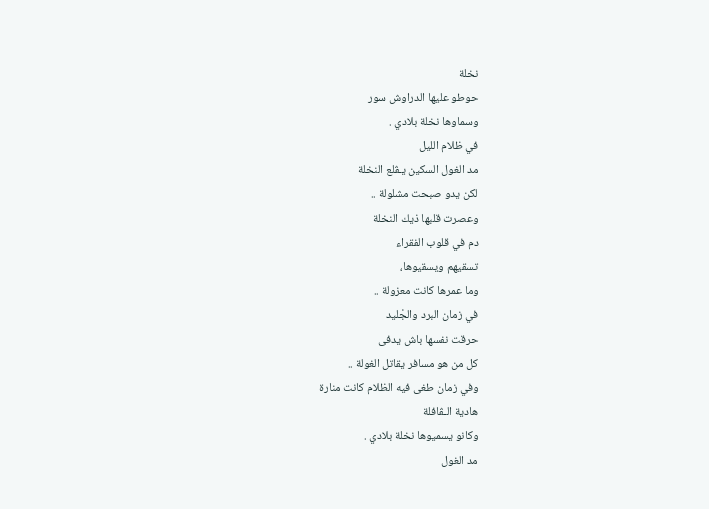نخلة
حوطو عليها الدراوش سور
وسماوها نخلة بلادي .
في ظلام الليل
مد الغول السكين يـڤلع النخلة
لكن يدو صبحت مشلولة ..
وعصرت قلبها ذيك النخلة
دم في قلوب الفقراء
تسقيهم ويسقيوها،
وما عمرها كانت معزولة ..
في زمان البرد والجْليد
حرقت نفسها باش يدفى
كل من هو مسافر يقاتل الغولة ..
وفي زمان طغى فيه الظلام كانت منارة
هادية الـڤافلة
وكانو يسميوها نخلة بلادي .
مد الغول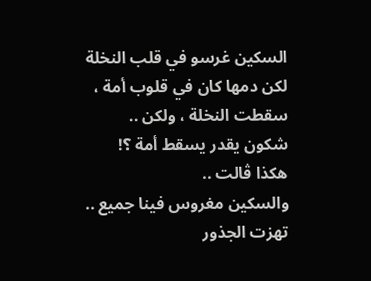السكين غرسو في قلب النخلة
لكن دمها كان في قلوب أمة ،
سقطت النخلة ، ولكن ..
شكون يقدر يسقط أمة ؟!
هكذا ڤالت ..
والسكين مغروس فينا جميع ..
تهزت الجذور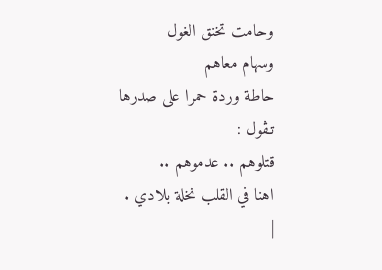وحامت تخنق الغول
وسهام معاهم
حاطة وردة حمرا على صدرها
تـڤول :
قتلوهم .. عدموهم ..
اهنا في القلب نخلة بلادي .
|